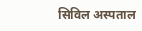सिविल अस्पताल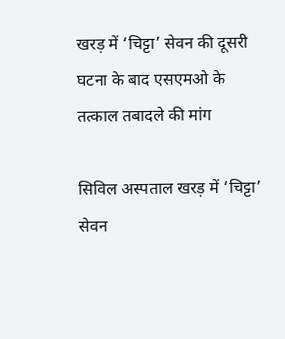खरड़ में ‘चिट्टा’ सेवन की दूसरी घटना के बाद एसएमओ के तत्काल तबादले की मांग

सिविल अस्पताल खरड़ में ‘चिट्टा’ सेवन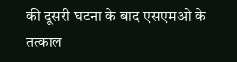की दूसरी घटना के बाद एसएमओ के तत्काल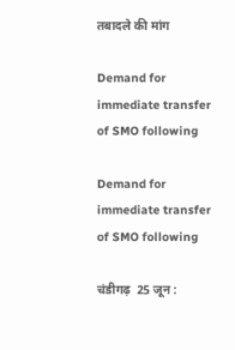तबादले की मांग

Demand for immediate transfer of SMO following

Demand for immediate transfer of SMO following

चंडीगढ़  25 जून :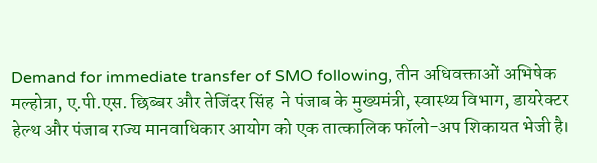Demand for immediate transfer of SMO following, तीन अधिवक्ताओं अभिषेक मल्होत्रा, ए.पी.एस. छिब्बर और तेजिंदर सिंह  ने पंजाब के मुख्यमंत्री, स्वास्थ्य विभाग, डायरेक्टर हेल्थ और पंजाब राज्य मानवाधिकार आयोग को एक तात्कालिक फॉलो-अप शिकायत भेजी है।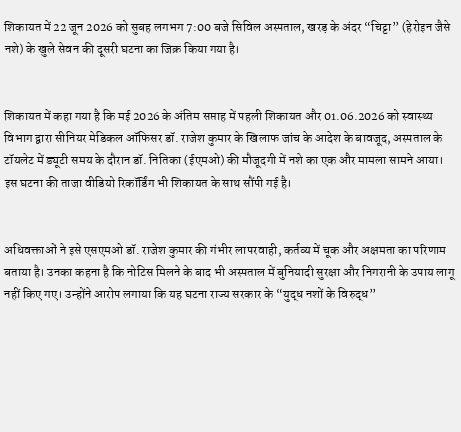शिकायत में 22 जून 2026 को सुबह लगभग 7:00 बजे सिविल अस्पताल, खरड़ के अंदर “चिट्टा” (हेरोइन जैसे नशे) के खुले सेवन की दूसरी घटना का जिक्र किया गया है।


शिकायत में कहा गया है कि मई 2026 के अंतिम सप्ताह में पहली शिकायत और 01.06.2026 को स्वास्थ्य विभाग द्वारा सीनियर मेडिकल ऑफिसर डॉ. राजेश कुमार के खिलाफ जांच के आदेश के बावजूद, अस्पताल के टॉयलेट में ड्यूटी समय के दौरान डॉ. नितिका (ईएमओ) की मौजूदगी में नशे का एक और मामला सामने आया। इस घटना की ताजा वीडियो रिकॉर्डिंग भी शिकायत के साथ सौंपी गई है।


अधिवक्ताओं ने इसे एसएमओ डॉ. राजेश कुमार की गंभीर लापरवाही, कर्तव्य में चूक और अक्षमता का परिणाम बताया है। उनका कहना है कि नोटिस मिलने के बाद भी अस्पताल में बुनियादी सुरक्षा और निगरानी के उपाय लागू नहीं किए गए। उन्होंने आरोप लगाया कि यह घटना राज्य सरकार के “युद्ध नशों के विरुद्ध”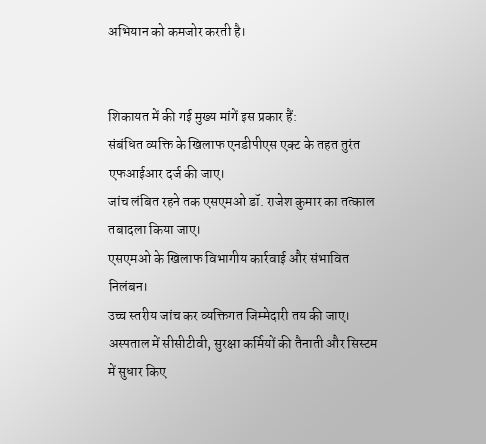अभियान को कमजोर करती है।


शिकायत में की गई मुख्य मांगें इस प्रकार हैं:
संबंधित व्यक्ति के खिलाफ एनडीपीएस एक्ट के तहत तुरंत एफआईआर दर्ज की जाए।
जांच लंबित रहने तक एसएमओ डॉ. राजेश कुमार का तत्काल तबादला किया जाए।
एसएमओ के खिलाफ विभागीय कार्रवाई और संभावित निलंबन।
उच्च स्तरीय जांच कर व्यक्तिगत जिम्मेदारी तय की जाए।
अस्पताल में सीसीटीवी, सुरक्षा कर्मियों की तैनाती और सिस्टम में सुधार किए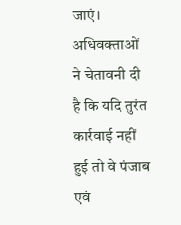जाएं।
अधिवक्ताओं ने चेतावनी दी है कि यदि तुरंत कार्रवाई नहीं हुई तो वे पंजाब एवं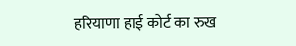हरियाणा हाई कोर्ट का रुख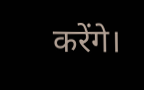करेंगे।